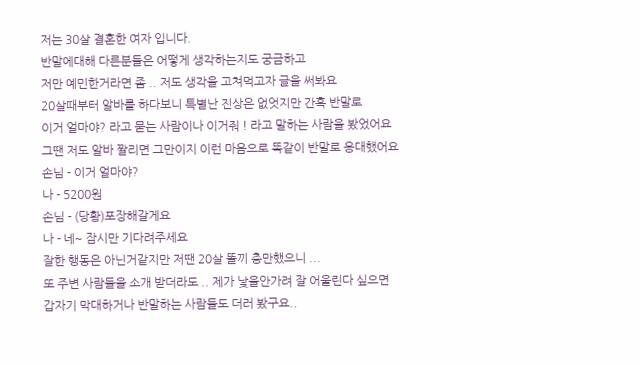저는 30살 결혼한 여자 입니다.
반말에대해 다른분들은 어떻게 생각하는지도 궁금하고
저만 예민한거라면 좀 .. 저도 생각을 고쳐먹고자 글을 써봐요
20살때부터 알바를 하다보니 특별난 진상은 없엇지만 간혹 반말로
이거 얼마야? 라고 묻는 사람이나 이거줘 ! 라고 말하는 사람을 봤었어요
그땐 저도 알바 짤리면 그만이지 이런 마음으로 똑같이 반말로 응대했어요
손님 - 이거 얼마야?
나 - 5200원
손님 - (당황)포장해갈게요
나 - 네~ 잠시만 기다려주세요
잘한 행동은 아닌거같지만 저땐 20살 똘끼 충만했으니 ...
또 주변 사람들을 소개 받더라도 .. 제가 낯을안가려 잘 어울린다 싶으면
갑자기 막대하거나 반말하는 사람들도 더러 봤구요..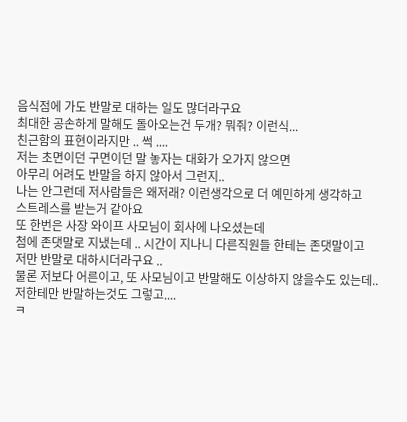음식점에 가도 반말로 대하는 일도 많더라구요
최대한 공손하게 말해도 돌아오는건 두개? 뭐줘? 이런식...
친근함의 표현이라지만 .. 썩 ....
저는 초면이던 구면이던 말 놓자는 대화가 오가지 않으면
아무리 어려도 반말을 하지 않아서 그런지..
나는 안그런데 저사람들은 왜저래? 이런생각으로 더 예민하게 생각하고
스트레스를 받는거 같아요
또 한번은 사장 와이프 사모님이 회사에 나오셨는데
첨에 존댓말로 지냈는데 .. 시간이 지나니 다른직원들 한테는 존댓말이고
저만 반말로 대하시더라구요 ..
물론 저보다 어른이고, 또 사모님이고 반말해도 이상하지 않을수도 있는데..
저한테만 반말하는것도 그렇고....
ㅋ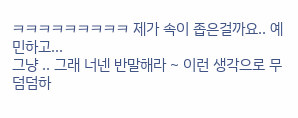ㅋㅋㅋㅋㅋㅋㅋㅋㅋ 제가 속이 좁은걸까요.. 예민하고...
그냥 .. 그래 너넨 반말해라 ~ 이런 생각으로 무덤덤하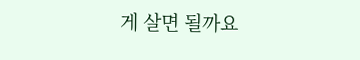게 살면 될까요